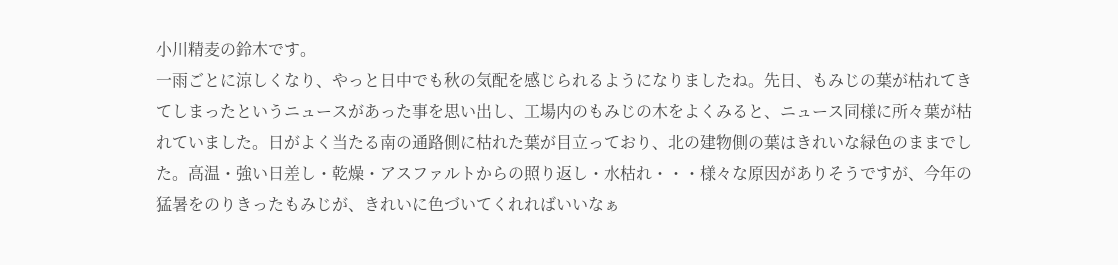小川精麦の鈴木です。
一雨ごとに涼しくなり、やっと日中でも秋の気配を感じられるようになりましたね。先日、もみじの葉が枯れてきてしまったというニュースがあった事を思い出し、工場内のもみじの木をよくみると、ニュース同様に所々葉が枯れていました。日がよく当たる南の通路側に枯れた葉が目立っており、北の建物側の葉はきれいな緑色のままでした。高温・強い日差し・乾燥・アスファルトからの照り返し・水枯れ・・・様々な原因がありそうですが、今年の猛暑をのりきったもみじが、きれいに色づいてくれればいいなぁ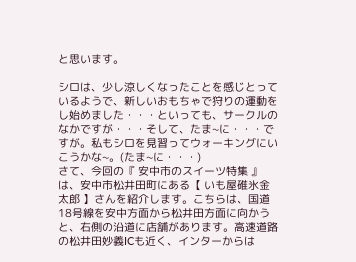と思います。

シロは、少し涼しくなったことを感じとっているようで、新しいおもちゃで狩りの運動をし始めました・・・といっても、サークルのなかですが・・・そして、たま~に・・・ですが。私もシロを見習ってウォーキングにいこうかな~。(たま~に・・・)
さて、今回の『 安中市のスイーツ特集 』は、安中市松井田町にある【 いも屋碓氷金太郎 】さんを紹介します。こちらは、国道18号線を安中方面から松井田方面に向かうと、右側の沿道に店舗があります。高速道路の松井田妙義ICも近く、インターからは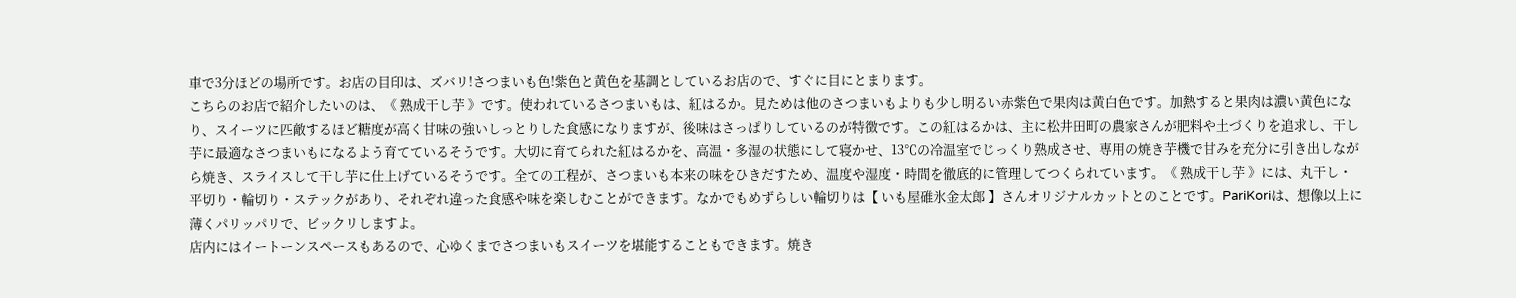車で3分ほどの場所です。お店の目印は、ズバリ!さつまいも色!紫色と黄色を基調としているお店ので、すぐに目にとまります。
こちらのお店で紹介したいのは、《 熟成干し芋 》です。使われているさつまいもは、紅はるか。見ためは他のさつまいもよりも少し明るい赤紫色で果肉は黄白色です。加熱すると果肉は濃い黄色になり、スイーツに匹敵するほど糖度が高く甘味の強いしっとりした食感になりますが、後味はさっぱりしているのが特徴です。この紅はるかは、主に松井田町の農家さんが肥料や土づくりを追求し、干し芋に最適なさつまいもになるよう育てているそうです。大切に育てられた紅はるかを、高温・多湿の状態にして寝かせ、13℃の冷温室でじっくり熟成させ、専用の焼き芋機で甘みを充分に引き出しながら焼き、スライスして干し芋に仕上げているそうです。全ての工程が、さつまいも本来の味をひきだすため、温度や湿度・時間を徹底的に管理してつくられています。《 熟成干し芋 》には、丸干し・平切り・輪切り・ステックがあり、それぞれ違った食感や味を楽しむことができます。なかでもめずらしい輪切りは【 いも屋碓氷金太郎 】さんオリジナルカットとのことです。PariKoriは、想像以上に薄くパリッパリで、ビックリしますよ。
店内にはイートーンスペースもあるので、心ゆくまでさつまいもスイーツを堪能することもできます。焼き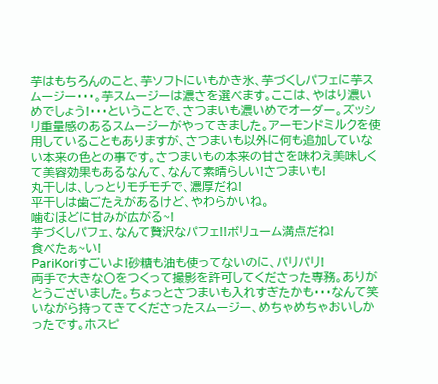芋はもちろんのこと、芋ソフトにいもかき氷、芋づくしパフェに芋スムージー・・・。芋スムージーは濃さを選べます。ここは、やはり濃いめでしょう!・・・ということで、さつまいも濃いめでオーダー。ズッシリ重量感のあるスムージーがやってきました。アーモンドミルクを使用していることもありますが、さつまいも以外に何も追加していない本来の色との事です。さつまいもの本来の甘さを味わえ美味しくて美容効果もあるなんて、なんて素晴らしい!さつまいも!
丸干しは、しっとりモチモチで、濃厚だね!
平干しは歯ごたえがあるけど、やわらかいね。
噛むほどに甘みが広がる~!
芋づくしパフェ、なんて贅沢なパフェ!!ボリューム満点だね!
食べたぁ~い!
PariKoriすごいよ!砂糖も油も使ってないのに、パリパリ!
両手で大きな〇をつくって撮影を許可してくださった専務。ありがとうございました。ちょっとさつまいも入れすぎたかも・・・なんて笑いながら持ってきてくださったスムージー、めちゃめちゃおいしかったです。ホスピ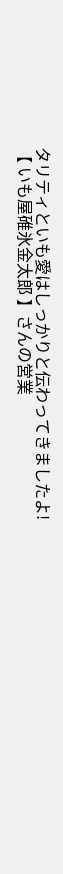タリティといも愛はしっかりと伝わってきましたよ!
【 いも屋碓氷金太郎 】さんの営業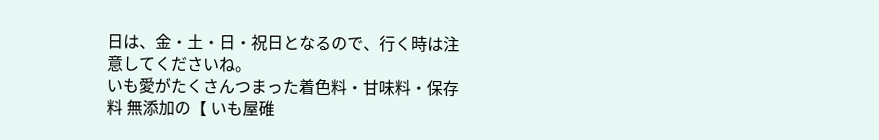日は、金・土・日・祝日となるので、行く時は注意してくださいね。
いも愛がたくさんつまった着色料・甘味料・保存料 無添加の【 いも屋碓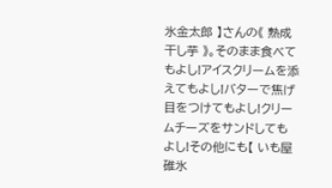氷金太郎 】さんの《 熟成干し芋 》。そのまま食べてもよし!アイスクリームを添えてもよし!バターで焦げ目をつけてもよし!クリームチーズをサンドしてもよし!その他にも【 いも屋碓氷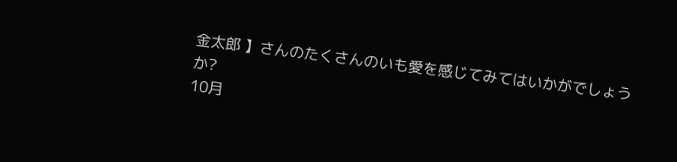金太郎 】さんのたくさんのいも愛を感じてみてはいかがでしょうか?
10月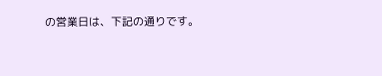の営業日は、下記の通りです。